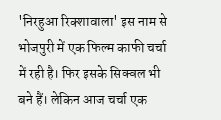'निरहुआ रिक्शावाला' इस नाम से भोजपुरी में एक फिल्म काफी चर्चा में रही है। फिर इसके सिक्वल भी बने हैं। लेकिन आज चर्चा एक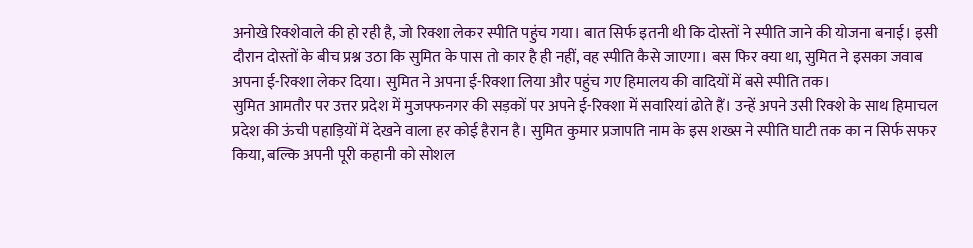अनोखे रिक्शेवाले की हो रही है, जो रिक्शा लेकर स्पीति पहुंच गया। बात सिर्फ इतनी थी कि दोस्तों ने स्पीति जाने की योजना बनाई। इसी दौरान दोस्तों के बीच प्रश्न उठा कि सुमित के पास तो कार है ही नहीं, वह स्पीति कैसे जाएगा। बस फिर क्या था, सुमित ने इसका जवाब अपना ई-रिक्शा लेकर दिया। सुमित ने अपना ई-रिक्शा लिया और पहुंच गए हिमालय की वादियों में बसे स्पीति तक।
सुमित आमतौर पर उत्तर प्रदेश में मुजफ्फनगर की सड़कों पर अपने ई-रिक्शा में सवारियां ढोते हैं। उन्हें अपने उसी रिक्शे के साथ हिमाचल प्रदेश की ऊंची पहाड़ियों में देखने वाला हर कोई हैरान है। सुमित कुमार प्रजापति नाम के इस शख्स ने स्पीति घाटी तक का न सिर्फ सफर किया, बल्कि अपनी पूरी कहानी को सोशल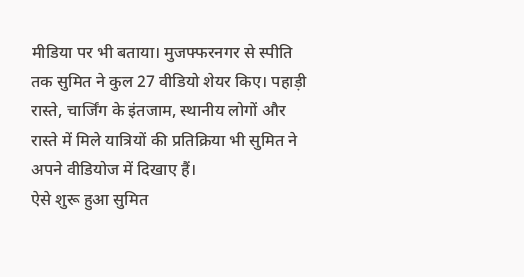मीडिया पर भी बताया। मुजफ्फरनगर से स्पीति तक सुमित ने कुल 27 वीडियो शेयर किए। पहाड़ी रास्ते, चार्जिंग के इंतजाम, स्थानीय लोगों और रास्ते में मिले यात्रियों की प्रतिक्रिया भी सुमित ने अपने वीडियोज में दिखाए हैं।
ऐसे शुरू हुआ सुमित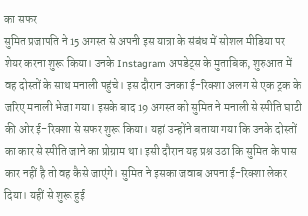का सफर
सुमित प्रजापति ने 15 अगस्त से अपनी इस यात्रा के संबंध में सोशल मीडिया पर शेयर करना शुरू किया। उनके Instagram अपडेट्स के मुताबिक, शुरुआत में वह दोस्तों के साथ मनाली पहुंचे। इस दौरान उनका ई-रिक्शा अलग से एक ट्रक के जरिए मनाली भेजा गया। इसके बाद 19 अगस्त को सुमित ने मनाली से स्पीति घाटी की ओर ई-रिक्शा से सफर शुरू किया। यहां उन्होंने बताया गया कि उनके दोस्तों का कार से स्पीति जाने का प्रोग्राम था। इसी दौरान यह प्रश्न उठा कि सुमित के पास कार नहीं है तो वह कैसे जाएंगे। सुमित ने इसका जवाब अपना ई-रिक्शा लेकर दिया। यहीं से शुरू हुई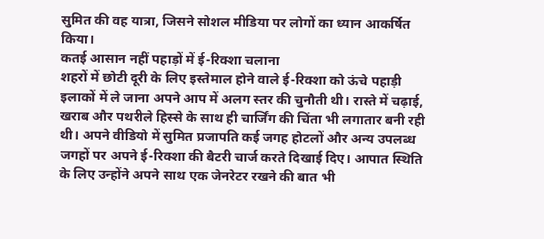सुमित की वह यात्रा, जिसने सोशल मीडिया पर लोगों का ध्यान आकर्षित किया।
कतई आसान नहीं पहाड़ों में ई-रिक्शा चलाना
शहरों में छोटी दूरी के लिए इस्तेमाल होने वाले ई-रिक्शा को ऊंचे पहाड़ी इलाकों में ले जाना अपने आप में अलग स्तर की चुनौती थी। रास्ते में चढ़ाई, खराब और पथरीले हिस्से के साथ ही चार्जिंग की चिंता भी लगातार बनी रही थी। अपने वीडियो में सुमित प्रजापति कई जगह होटलों और अन्य उपलब्ध जगहों पर अपने ई-रिक्शा की बैटरी चार्ज करते दिखाई दिए। आपात स्थिति के लिए उन्होंने अपने साथ एक जेनरेटर रखने की बात भी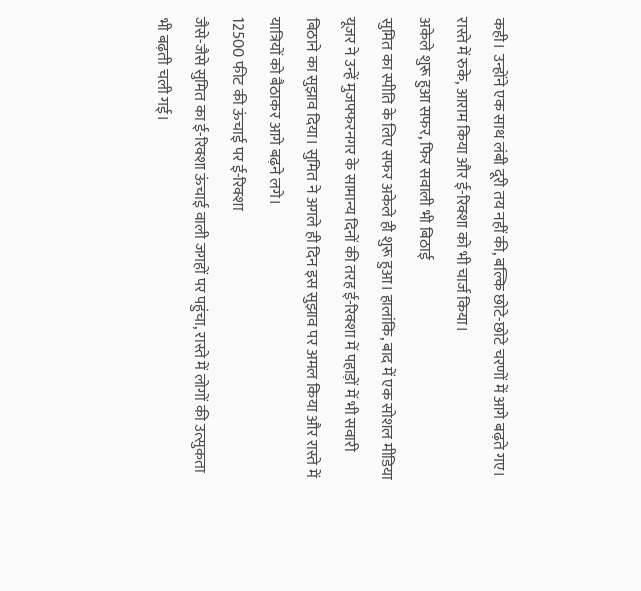कही। उन्होंने एक साथ लंबी दूरी तय नहीं की, बल्कि छोटे-छोटे चरणों में आगे बढ़ते गए। रास्ते में रुके, आराम किया और ई-रिक्शा को भी चार्ज किया।
अकेले शुरू हुआ सफर, फिर सवाली भी बिठाई
सुमित का स्पीति के लिए सफर अकेले ही शुरू हुआ। हालांकि, बाद में एक सोशल मीडिया यूजर ने उन्हें मुजफ्फरनगर के सामान्य दिनों की तरह ई-रिक्शा में पहाड़ों में भी सवारी बिठाने का सुझाव दिया। सुमित ने अगले ही दिन इस सुझाव पर अमल किया और रास्ते में यात्रियों को बैठाकर आगे बढ़ने लगे।
12500 फीट की ऊंचाई पर ई-रिक्शा
जैसे-जैसे सुमित का ई-रिक्शा ऊंचाई वाली जगहों पर पहुंचा, रास्ते में लोगों की उत्सुकता भी बढ़ती चली गई।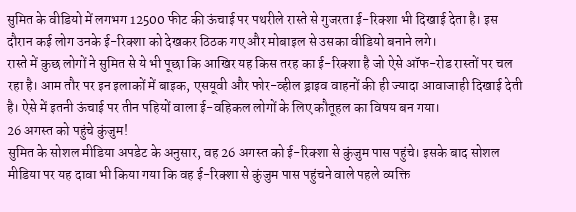सुमित के वीडियो में लगभग 12500 फीट की ऊंचाई पर पथरीले रास्ते से गुजरता ई-रिक्शा भी दिखाई देता है। इस दौरान कई लोग उनके ई-रिक्शा को देखकर ठिठक गए और मोबाइल से उसका वीडियो बनाने लगे।
रास्ते में कुछ लोगों ने सुमित से ये भी पूछा कि आखिर यह किस तरह का ई-रिक्शा है जो ऐसे ऑफ-रोड रास्तों पर चल रहा है। आम तौर पर इन इलाकों में बाइक, एसयूवी और फोर-व्हील ड्राइव वाहनों की ही ज्यादा आवाजाही दिखाई देती है। ऐसे में इतनी ऊंचाई पर तीन पहियों वाला ई-वहिकल लोगों के लिए कौतूहल का विषय बन गया।
26 अगस्त को पहुंचे कुंजुम!
सुमित के सोशल मीडिया अपडेट के अनुसार, वह 26 अगस्त को ई-रिक्शा से कुंजुम पास पहुंचे। इसके बाद सोशल मीडिया पर यह दावा भी किया गया कि वह ई-रिक्शा से कुंजुम पास पहुंचने वाले पहले व्यक्ति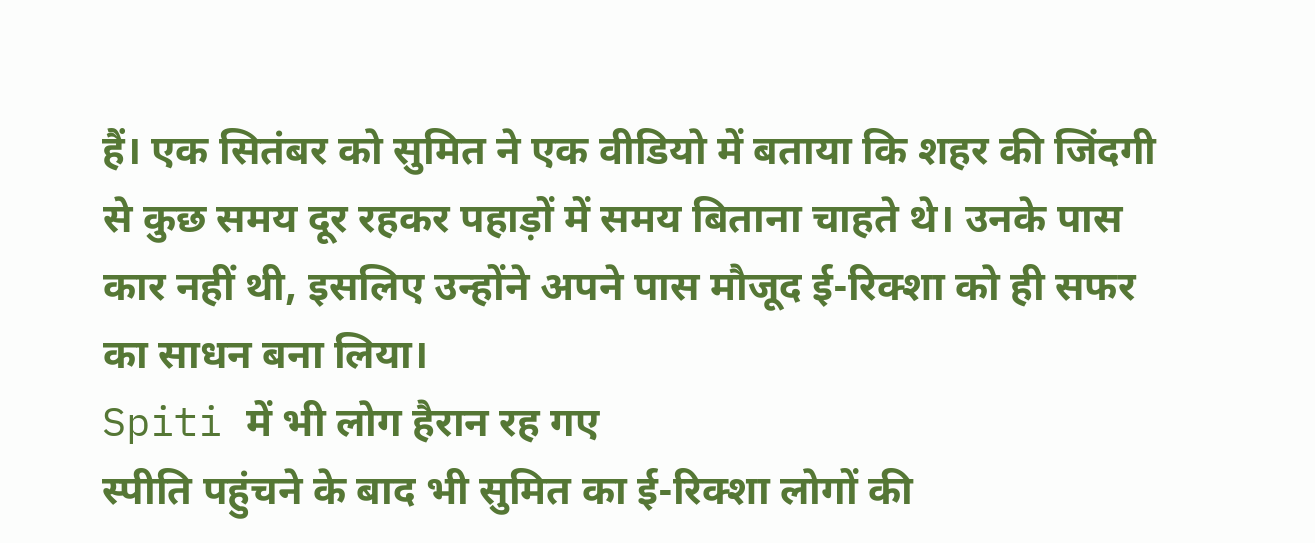हैं। एक सितंबर को सुमित ने एक वीडियो में बताया कि शहर की जिंदगी से कुछ समय दूर रहकर पहाड़ों में समय बिताना चाहते थे। उनके पास कार नहीं थी, इसलिए उन्होंने अपने पास मौजूद ई-रिक्शा को ही सफर का साधन बना लिया।
Spiti में भी लोग हैरान रह गए
स्पीति पहुंचने के बाद भी सुमित का ई-रिक्शा लोगों की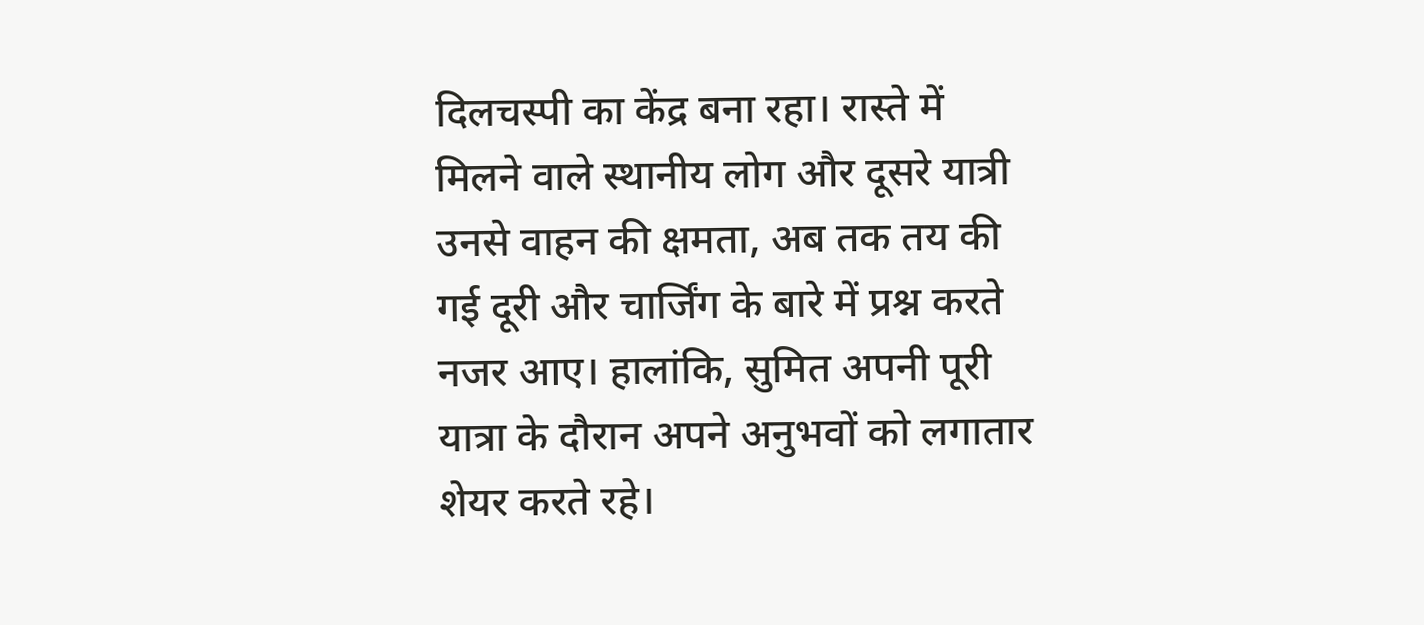दिलचस्पी का केंद्र बना रहा। रास्ते में मिलने वाले स्थानीय लोग और दूसरे यात्री उनसे वाहन की क्षमता, अब तक तय की गई दूरी और चार्जिंग के बारे में प्रश्न करते नजर आए। हालांकि, सुमित अपनी पूरी यात्रा के दौरान अपने अनुभवों को लगातार शेयर करते रहे।